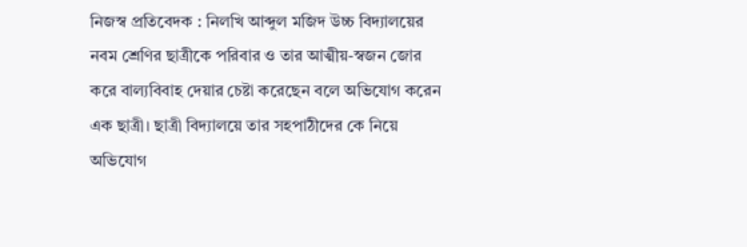নিজস্ব প্রতিবেদক : নিলখি আব্দুল মজিদ উচ্চ বিদ্যালয়ের নবম শ্রেণির ছাত্রীকে পরিবার ও তার আত্মীয়-স্বজন জোর করে বাল্যবিবাহ দেয়ার চেষ্টা করেছেন বলে অভিযোগ করেন এক ছাত্রী। ছাত্রী বিদ্যালয়ে তার সহপাঠীদের কে নিয়ে অভিযোগ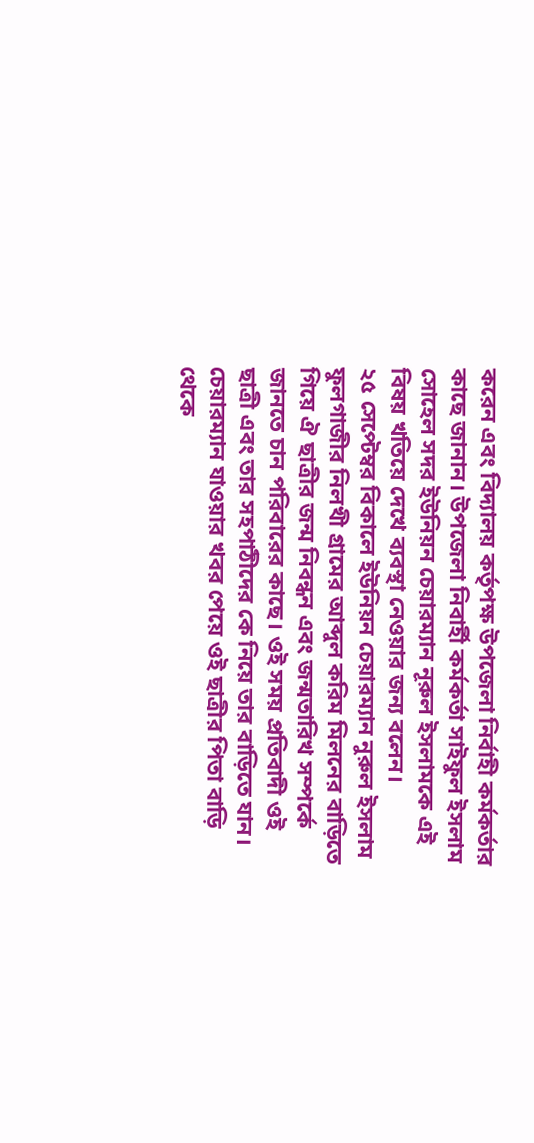করেন এবং বিদ্যালয় কর্তৃপক্ষ উপজেলা নির্বাহী কর্মকর্তার কাছে জানান। উপজেলা নিবার্হী কর্মকর্তা সাইফুল ইসলাম সোহেল সদর ইউনিয়ন চেয়ারম্যান নূরুল ইসলামকে এই বিষয় খতিয়ে দেখে ব্যবস্থা নেওয়ার জন্য বলেন।
২৫ সেপ্টেম্বর বিকালে ইউনিয়ন চেয়ারম্যান নুরুল ইসলাম ফুলগাজীর নিলখী গ্রামের আব্দুল করিম মিলনের বাড়িতে গিয়ে ঐ ছাত্রীর জন্ম নিবন্ধন এবং জন্মতারিখ সম্পর্কে জানতে চান পরিবারের কাছে। ওই সময় প্রতিবাদী ওই ছাত্রী এবং তার সহপাঠীদের কে নিয়ে তার বাড়িতে যান। চেয়ারম্যান যাওয়ার খবর পেয়ে ওই ছাত্রীর পিতা বাড়ি থেকে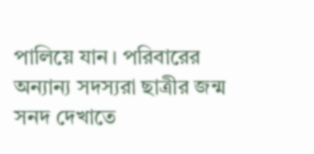পালিয়ে যান। পরিবারের অন্যান্য সদস্যরা ছাত্রীর জন্ম সনদ দেখাতে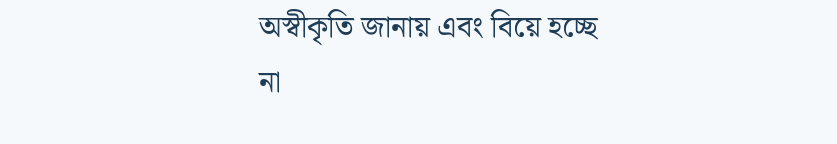অস্বীকৃতি জানায় এবং বিয়ে হচ্ছে না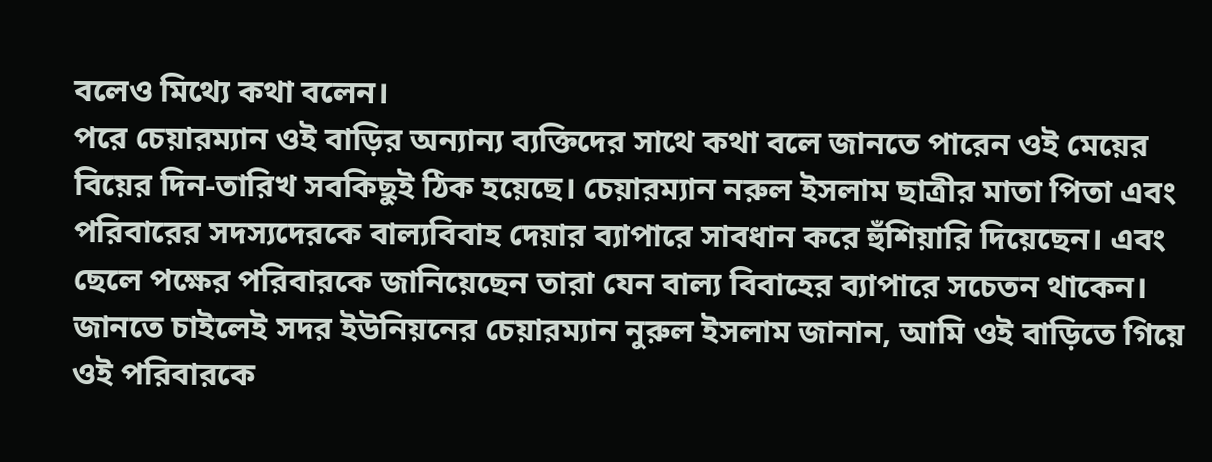বলেও মিথ্যে কথা বলেন।
পরে চেয়ারম্যান ওই বাড়ির অন্যান্য ব্যক্তিদের সাথে কথা বলে জানতে পারেন ওই মেয়ের বিয়ের দিন-তারিখ সবকিছুই ঠিক হয়েছে। চেয়ারম্যান নরুল ইসলাম ছাত্রীর মাতা পিতা এবং পরিবারের সদস্যদেরকে বাল্যবিবাহ দেয়ার ব্যাপারে সাবধান করে হুঁশিয়ারি দিয়েছেন। এবং ছেলে পক্ষের পরিবারকে জানিয়েছেন তারা যেন বাল্য বিবাহের ব্যাপারে সচেতন থাকেন।
জানতে চাইলেই সদর ইউনিয়নের চেয়ারম্যান নুরুল ইসলাম জানান, আমি ওই বাড়িতে গিয়ে ওই পরিবারকে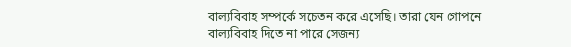বাল্যবিবাহ সম্পর্কে সচেতন করে এসেছি। তারা যেন গোপনে বাল্যবিবাহ দিতে না পারে সেজন্য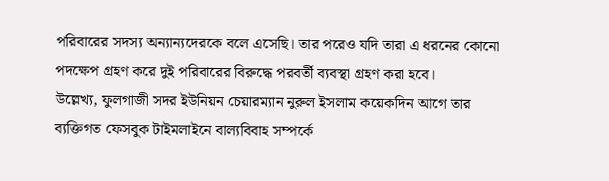পরিবারের সদস্য অন্যান্যদেরকে বলে এসেছি। তার পরেও যদি তারা এ ধরনের কোনো পদক্ষেপ গ্রহণ করে দুই পরিবারের বিরুদ্ধে পরবর্তী ব্যবস্থা গ্রহণ করা হবে।
উল্লেখ্য, ফুলগাজী সদর ইউনিয়ন চেয়ারম্যান নুরুল ইসলাম কয়েকদিন আগে তার ব্যক্তিগত ফেসবুক টাইমলাইনে বাল্যবিবাহ সম্পর্কে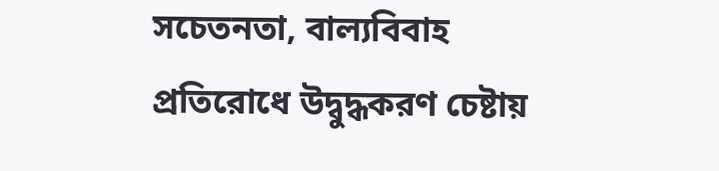সচেতনতা, বাল্যবিবাহ প্রতিরোধে উদ্বুদ্ধকরণ চেষ্টায়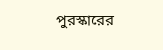পুরস্কারের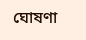ঘোষণা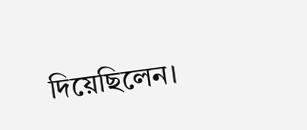দিয়েছিলেন।